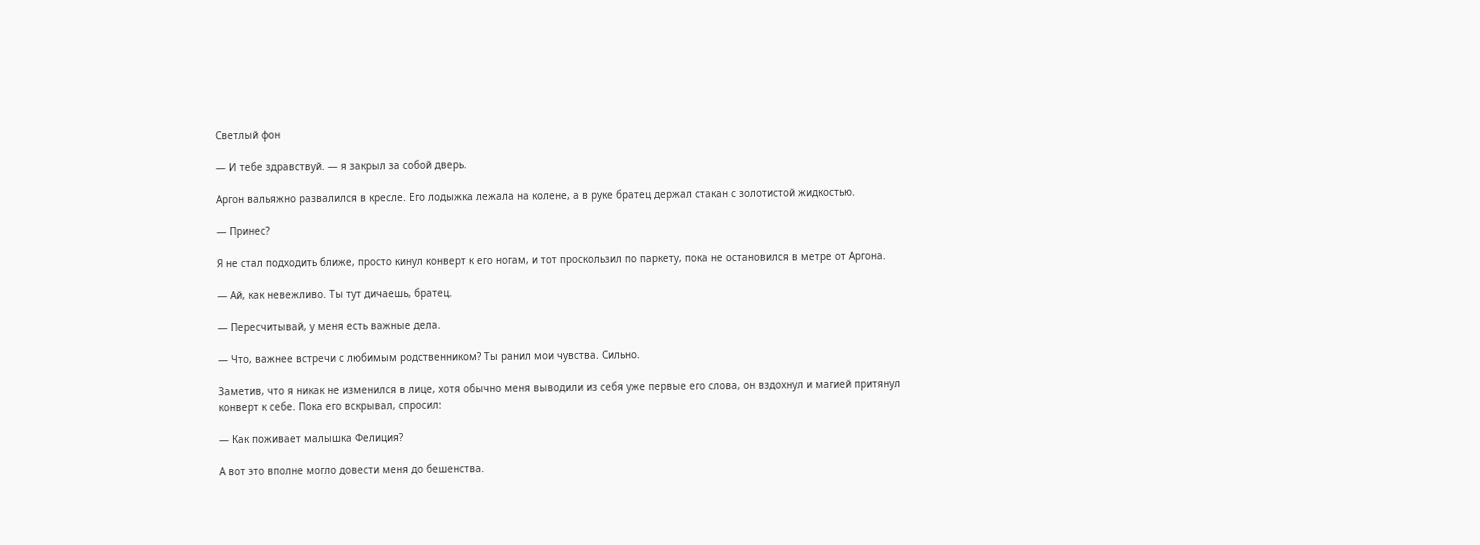Светлый фон

— И тебе здравствуй. — я закрыл за собой дверь.

Аргон вальяжно развалился в кресле. Его лодыжка лежала на колене, а в руке братец держал стакан с золотистой жидкостью.

— Принес?

Я не стал подходить ближе, просто кинул конверт к его ногам, и тот проскользил по паркету, пока не остановился в метре от Аргона.

— Ай, как невежливо. Ты тут дичаешь, братец.

— Пересчитывай, у меня есть важные дела.

— Что, важнее встречи с любимым родственником? Ты ранил мои чувства. Сильно.

Заметив, что я никак не изменился в лице, хотя обычно меня выводили из себя уже первые его слова, он вздохнул и магией притянул конверт к себе. Пока его вскрывал, спросил:

— Как поживает малышка Фелиция?

А вот это вполне могло довести меня до бешенства.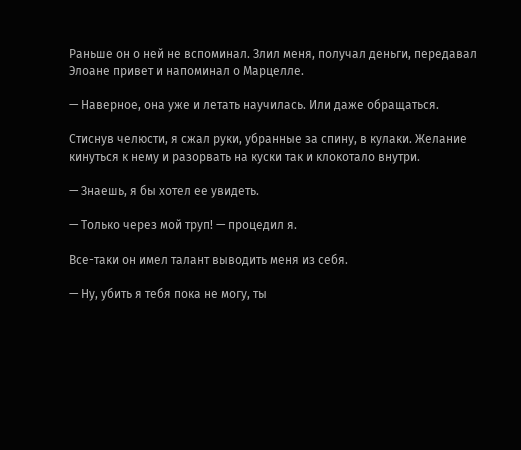Раньше он о ней не вспоминал. Злил меня, получал деньги, передавал Элоане привет и напоминал о Марцелле.

— Наверное, она уже и летать научилась. Или даже обращаться.

Стиснув челюсти, я сжал руки, убранные за спину, в кулаки. Желание кинуться к нему и разорвать на куски так и клокотало внутри.

— Знаешь, я бы хотел ее увидеть.

— Только через мой труп! — процедил я.

Все-таки он имел талант выводить меня из себя.

— Ну, убить я тебя пока не могу, ты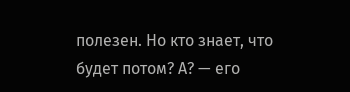полезен. Но кто знает, что будет потом? А? — его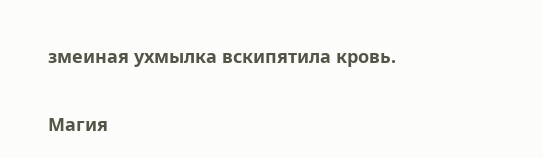змеиная ухмылка вскипятила кровь.

Магия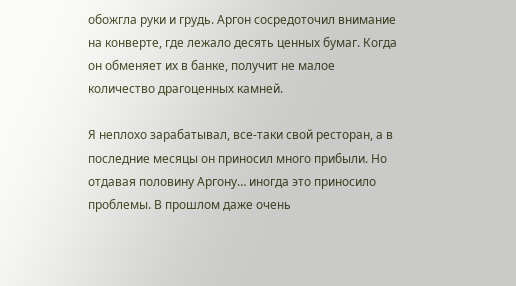обожгла руки и грудь. Аргон сосредоточил внимание на конверте, где лежало десять ценных бумаг. Когда он обменяет их в банке, получит не малое количество драгоценных камней.

Я неплохо зарабатывал, все-таки свой ресторан, а в последние месяцы он приносил много прибыли. Но отдавая половину Аргону… иногда это приносило проблемы. В прошлом даже очень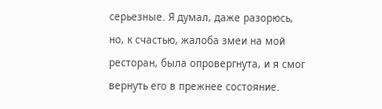серьезные. Я думал, даже разорюсь, но, к счастью, жалоба змеи на мой ресторан, была опровергнута, и я смог вернуть его в прежнее состояние.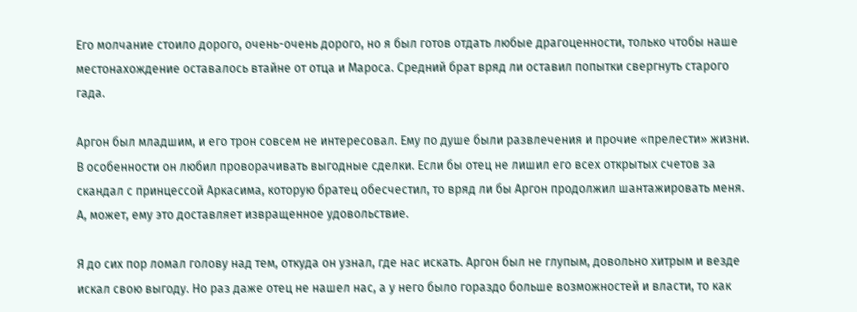Его молчание стоило дорого, очень-очень дорого, но я был готов отдать любые драгоценности, только чтобы наше местонахождение оставалось втайне от отца и Мароса. Средний брат вряд ли оставил попытки свергнуть старого гада.

Аргон был младшим, и его трон совсем не интересовал. Ему по душе были развлечения и прочие «прелести» жизни. В особенности он любил проворачивать выгодные сделки. Если бы отец не лишил его всех открытых счетов за скандал с принцессой Аркасима, которую братец обесчестил, то вряд ли бы Аргон продолжил шантажировать меня. А, может, ему это доставляет извращенное удовольствие.

Я до сих пор ломал голову над тем, откуда он узнал, где нас искать. Аргон был не глупым, довольно хитрым и везде искал свою выгоду. Но раз даже отец не нашел нас, а у него было гораздо больше возможностей и власти, то как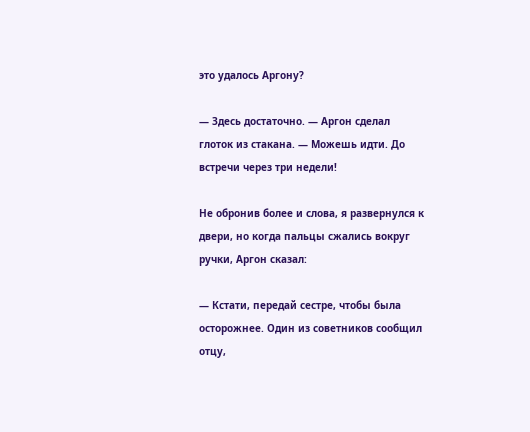это удалось Аргону?

— Здесь достаточно. — Аргон сделал глоток из стакана. — Можешь идти. До встречи через три недели!

Не обронив более и слова, я развернулся к двери, но когда пальцы сжались вокруг ручки, Аргон сказал:

— Кстати, передай сестре, чтобы была осторожнее. Один из советников сообщил отцу,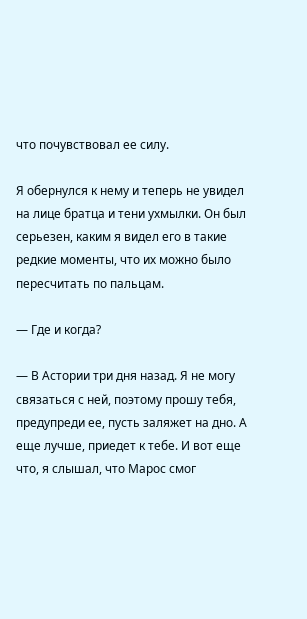что почувствовал ее силу.

Я обернулся к нему и теперь не увидел на лице братца и тени ухмылки. Он был серьезен, каким я видел его в такие редкие моменты, что их можно было пересчитать по пальцам.

— Где и когда?

— В Астории три дня назад. Я не могу связаться с ней, поэтому прошу тебя, предупреди ее, пусть заляжет на дно. А еще лучше, приедет к тебе. И вот еще что, я слышал, что Марос смог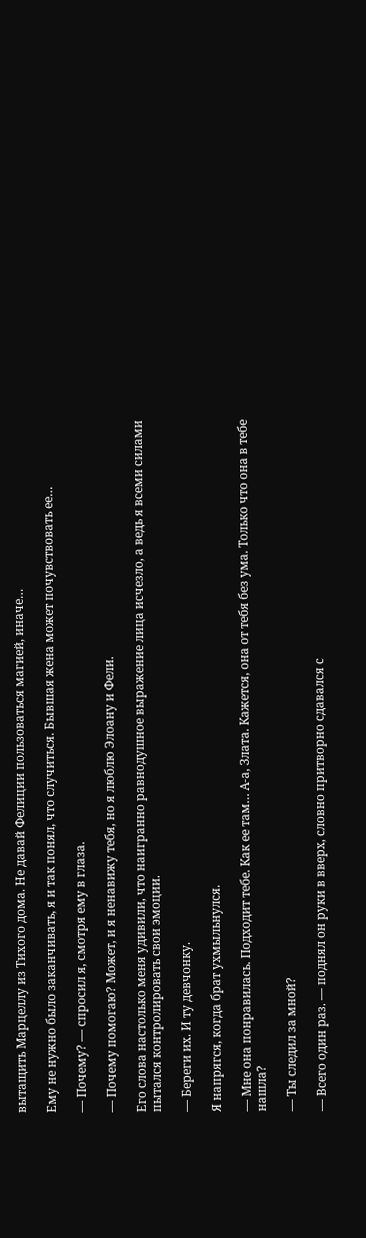вытащить Марцеллу из Тихого дома. Не давай Фелиции пользоваться магией, иначе…

Ему не нужно было заканчивать, я и так понял, что случиться. Бывшая жена может почувствовать ее…

— Почему? — спросил я, смотря ему в глаза.

— Почему помогаю? Может, и я ненавижу тебя, но я люблю Элоану и Фели.

Его слова настолько меня удивили, что наигранно равнодушное выражение лица исчезло, а ведь я всеми силами пытался контролировать свои эмоции.

— Береги их. И ту девчонку.

Я напрягся, когда брат ухмыльнулся.

— Мне она понравилась. Подходит тебе. Как ее там… А-а, Злата. Кажется, она от тебя без ума. Только что она в тебе нашла?

— Ты следил за мной?

— Всего один раз. — поднял он руки в вверх, словно притворно сдавался с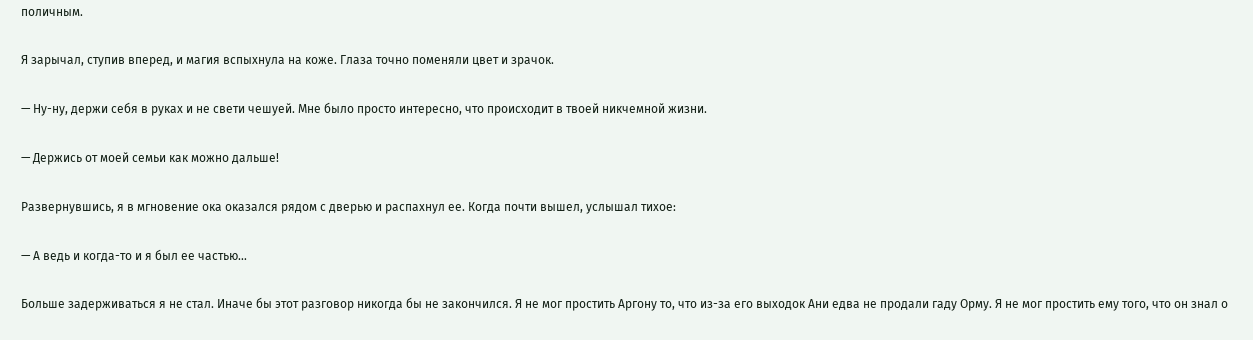поличным.

Я зарычал, ступив вперед, и магия вспыхнула на коже. Глаза точно поменяли цвет и зрачок.

— Ну-ну, держи себя в руках и не свети чешуей. Мне было просто интересно, что происходит в твоей никчемной жизни.

— Держись от моей семьи как можно дальше!

Развернувшись, я в мгновение ока оказался рядом с дверью и распахнул ее. Когда почти вышел, услышал тихое:

— А ведь и когда-то и я был ее частью…

Больше задерживаться я не стал. Иначе бы этот разговор никогда бы не закончился. Я не мог простить Аргону то, что из-за его выходок Ани едва не продали гаду Орму. Я не мог простить ему того, что он знал о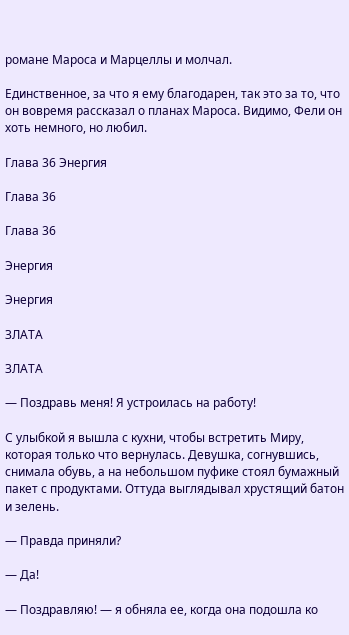романе Мароса и Марцеллы и молчал.

Единственное, за что я ему благодарен, так это за то, что он вовремя рассказал о планах Мароса. Видимо, Фели он хоть немного, но любил.

Глава 36 Энергия

Глава 36

Глава 36

Энергия

Энергия

ЗЛАТА

ЗЛАТА

— Поздравь меня! Я устроилась на работу!

С улыбкой я вышла с кухни, чтобы встретить Миру, которая только что вернулась. Девушка, согнувшись, снимала обувь, а на небольшом пуфике стоял бумажный пакет с продуктами. Оттуда выглядывал хрустящий батон и зелень.

— Правда приняли?

— Да!

— Поздравляю! — я обняла ее, когда она подошла ко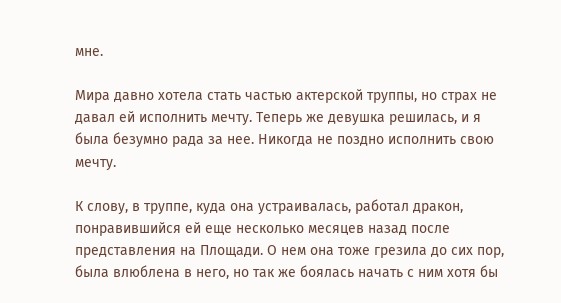мне.

Мира давно хотела стать частью актерской труппы, но страх не давал ей исполнить мечту. Теперь же девушка решилась, и я была безумно рада за нее. Никогда не поздно исполнить свою мечту.

К слову, в труппе, куда она устраивалась, работал дракон, понравившийся ей еще несколько месяцев назад после представления на Площади. О нем она тоже грезила до сих пор, была влюблена в него, но так же боялась начать с ним хотя бы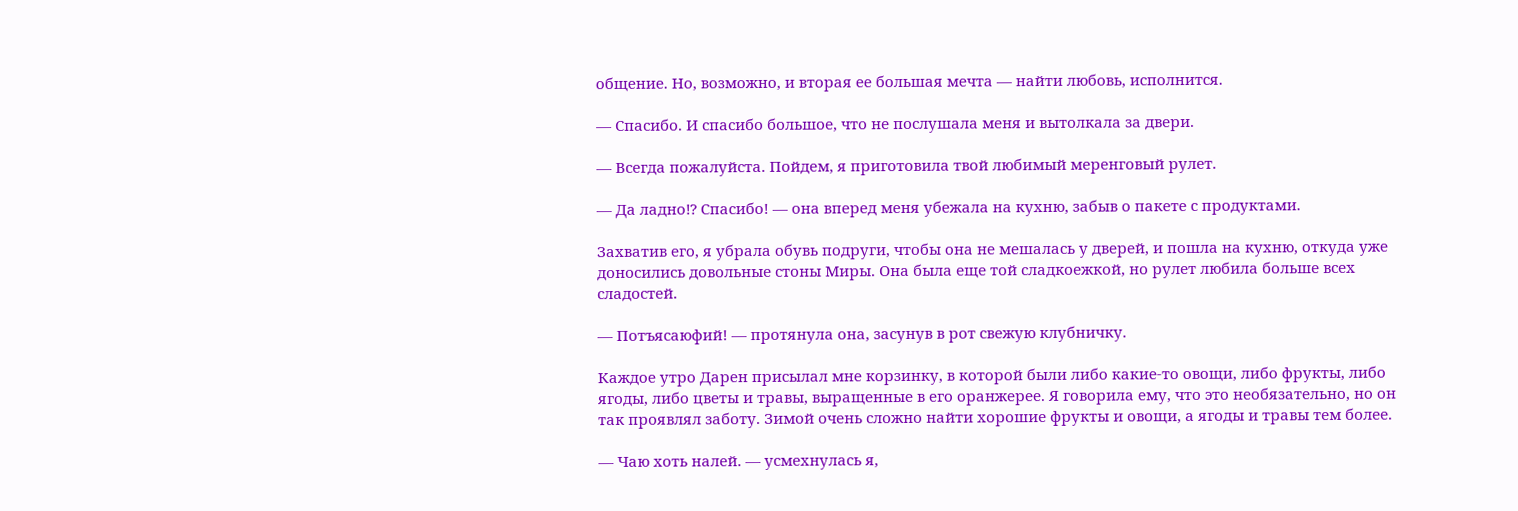общение. Но, возможно, и вторая ее большая мечта — найти любовь, исполнится.

— Спасибо. И спасибо большое, что не послушала меня и вытолкала за двери.

— Всегда пожалуйста. Пойдем, я приготовила твой любимый меренговый рулет.

— Да ладно⁉ Спасибо! — она вперед меня убежала на кухню, забыв о пакете с продуктами.

Захватив его, я убрала обувь подруги, чтобы она не мешалась у дверей, и пошла на кухню, откуда уже доносились довольные стоны Миры. Она была еще той сладкоежкой, но рулет любила больше всех сладостей.

— Потъясаюфий! — протянула она, засунув в рот свежую клубничку.

Каждое утро Дарен присылал мне корзинку, в которой были либо какие-то овощи, либо фрукты, либо ягоды, либо цветы и травы, выращенные в его оранжерее. Я говорила ему, что это необязательно, но он так проявлял заботу. Зимой очень сложно найти хорошие фрукты и овощи, а ягоды и травы тем более.

— Чаю хоть налей. — усмехнулась я,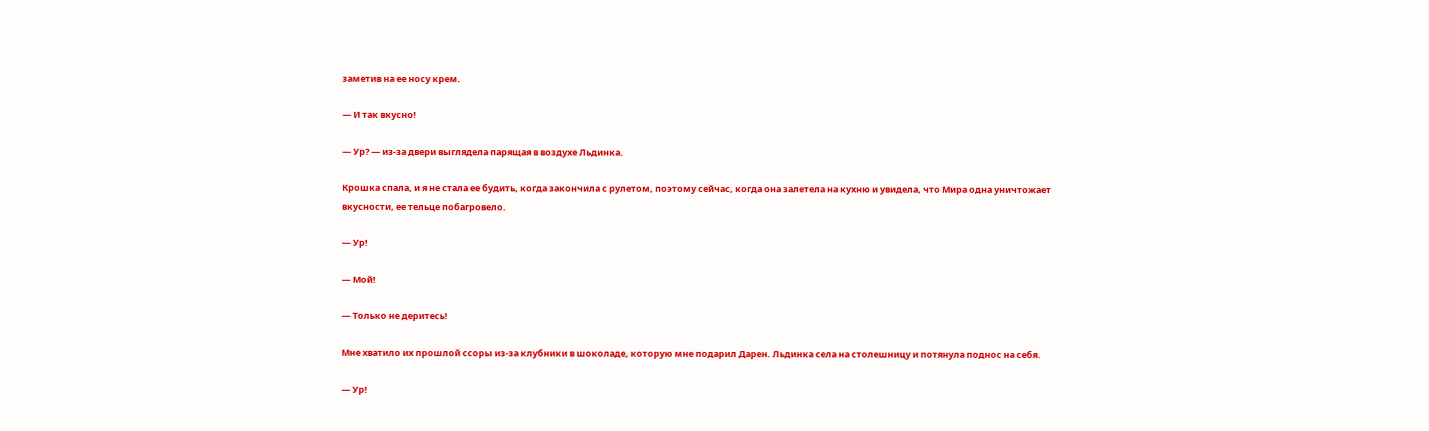заметив на ее носу крем.

— И так вкусно!

— Ур? — из-за двери выглядела парящая в воздухе Льдинка.

Крошка спала, и я не стала ее будить, когда закончила с рулетом, поэтому сейчас, когда она залетела на кухню и увидела, что Мира одна уничтожает вкусности, ее тельце побагровело.

— Ур!

— Мой!

— Только не деритесь!

Мне хватило их прошлой ссоры из-за клубники в шоколаде, которую мне подарил Дарен. Льдинка села на столешницу и потянула поднос на себя.

— Ур!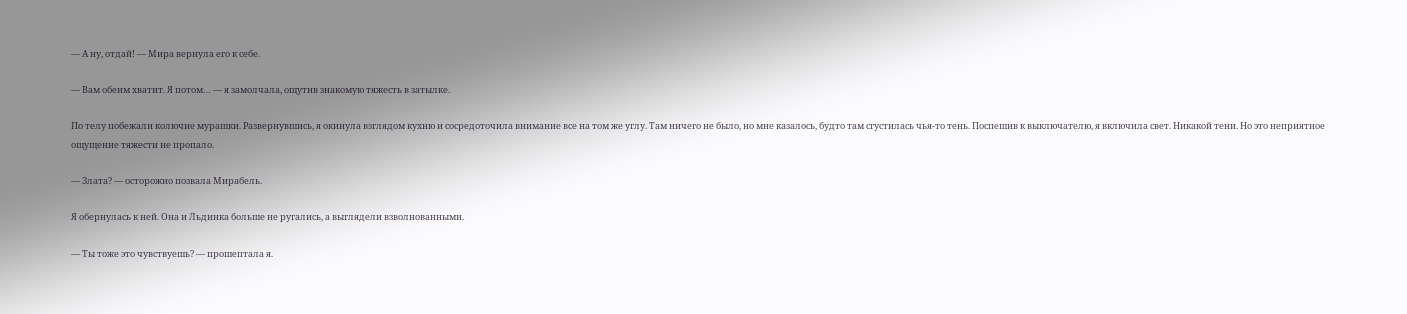— А ну, отдай! — Мира вернула его к себе.

— Вам обеим хватит. Я потом… — я замолчала, ощутив знакомую тяжесть в затылке.

По телу побежали колючие мурашки. Развернувшись, я окинула взглядом кухню и сосредоточила внимание все на том же углу. Там ничего не было, но мне казалось, будто там сгустилась чья-то тень. Поспешив к выключателю, я включила свет. Никакой тени. Но это неприятное ощущение тяжести не пропало.

— Злата? — осторожно позвала Мирабель.

Я обернулась к ней. Она и Льдинка больше не ругались, а выглядели взволнованными.

— Ты тоже это чувствуешь? — прошептала я.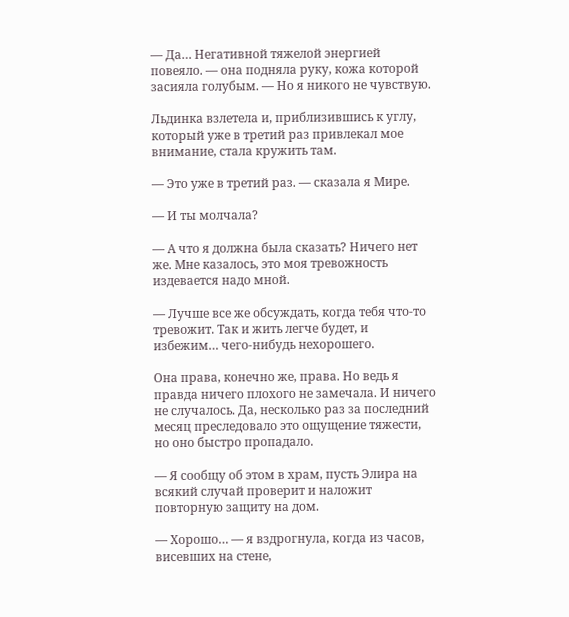— Да… Негативной тяжелой энергией повеяло. — она подняла руку, кожа которой засияла голубым. — Но я никого не чувствую.

Льдинка взлетела и, приблизившись к углу, который уже в третий раз привлекал мое внимание, стала кружить там.

— Это уже в третий раз. — сказала я Мире.

— И ты молчала?

— А что я должна была сказать? Ничего нет же. Мне казалось, это моя тревожность издевается надо мной.

— Лучше все же обсуждать, когда тебя что-то тревожит. Так и жить легче будет, и избежим… чего-нибудь нехорошего.

Она права, конечно же, права. Но ведь я правда ничего плохого не замечала. И ничего не случалось. Да, несколько раз за последний месяц преследовало это ощущение тяжести, но оно быстро пропадало.

— Я сообщу об этом в храм, пусть Элира на всякий случай проверит и наложит повторную защиту на дом.

— Хорошо… — я вздрогнула, когда из часов, висевших на стене,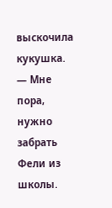выскочила кукушка. — Мне пора, нужно забрать Фели из школы.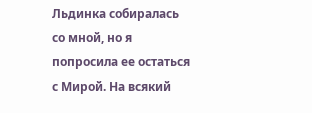Льдинка собиралась со мной, но я попросила ее остаться с Мирой. На всякий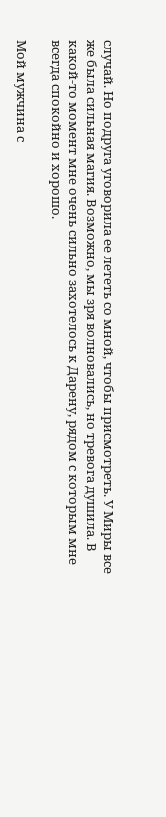случай. Но подруга уговорила ее лететь со мной, чтобы присмотреть. У Миры все же была сильная магия. Возможно, мы зря волновались, но тревога душила. В какой-то момент мне очень сильно захотелось к Дарену, рядом с которым мне всегда спокойно и хорошо.

Мой мужчина с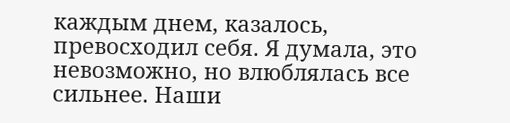каждым днем, казалось, превосходил себя. Я думала, это невозможно, но влюблялась все сильнее. Наши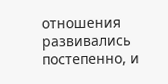отношения развивались постепенно, и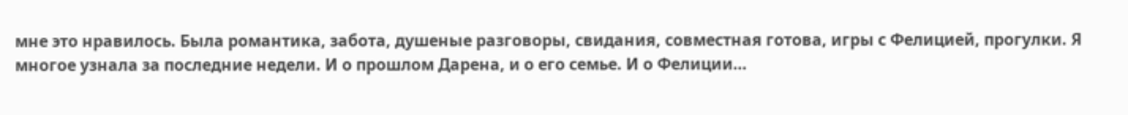мне это нравилось. Была романтика, забота, душеные разговоры, свидания, совместная готова, игры с Фелицией, прогулки. Я многое узнала за последние недели. И о прошлом Дарена, и о его семье. И о Фелиции…